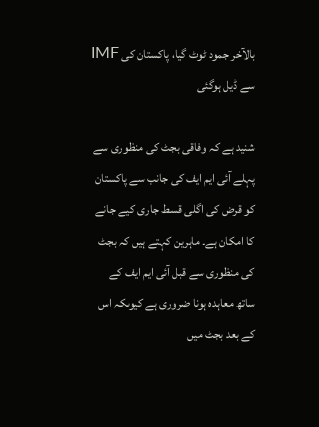بالآخر جمود ٹوٹ گیا، پاکستان کی IMF سے ڈیل ہوگئی

شنید ہے کہ وفاقی بجٹ کی منظوری سے پہلے آئی ایم ایف کی جانب سے پاکستان کو قرض کی اگلی قسط جاری کیے جانے کا امکان ہے۔ ماہرین کہتے ہیں کہ بجٹ کی منظوری سے قبل آئی ایم ایف کے ساتھ معاہدہ ہونا ضروری ہے کیوںکہ اس کے بعد بجٹ میں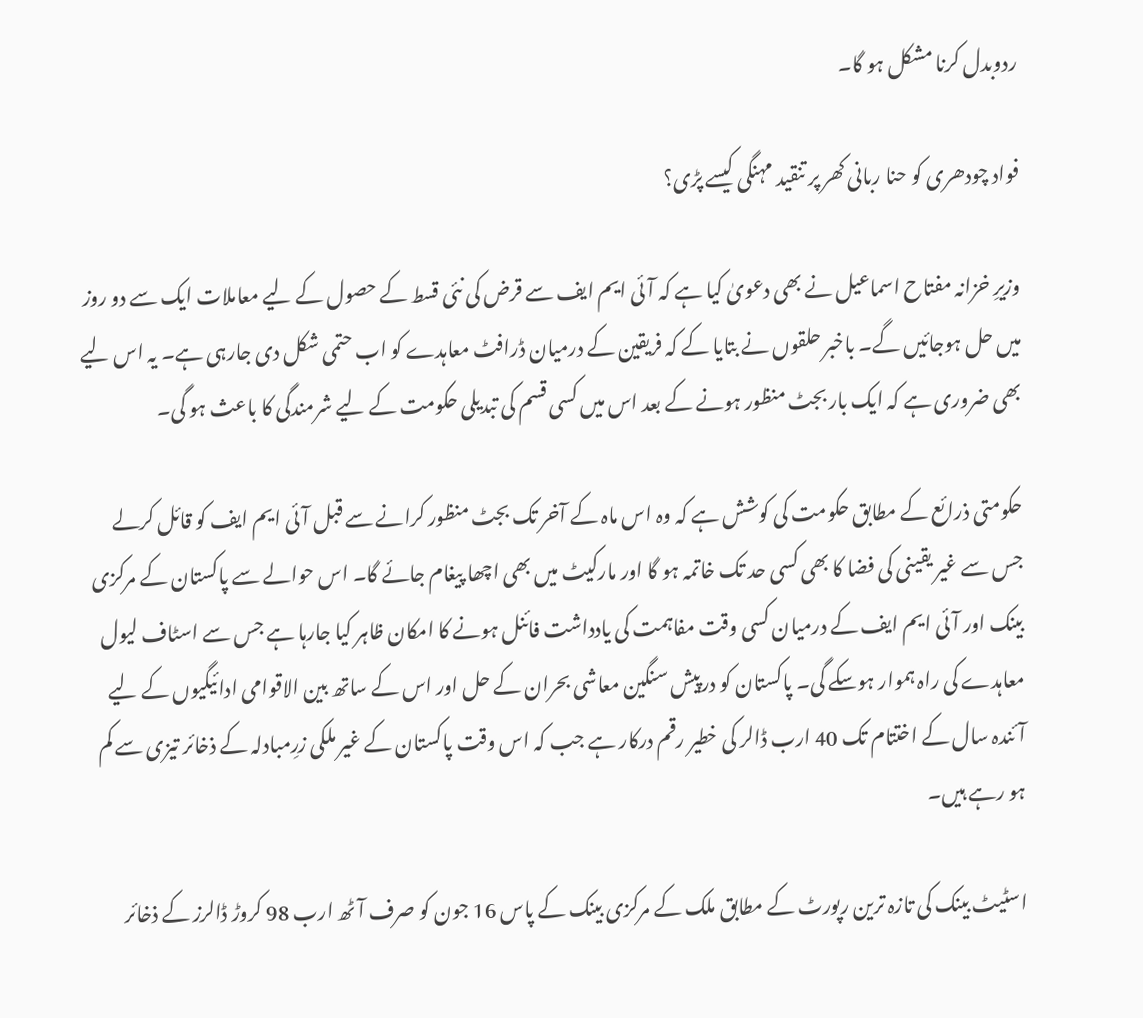ردوبدل کرنا مشکل ہو گا۔

فواد چودھری کو حنا ربانی کھر پر تنقید مہنگی کیسے پڑی؟

وزیرِ خزانہ مفتاح اسماعیل نے بھی دعویٰ کیا ہے کہ آئی ایم ایف سے قرض کی نئی قسط کے حصول کے لیے معاملات ایک سے دو روز میں حل ہوجائیں گے۔ باخبر حلقوں نے بتایا کے کہ فریقین کے درمیان ڈرافٹ معاہدے کو اب حتمی شکل دی جارہی ہے۔ یہ اس لیے بھی ضروری ہے کہ ایک بار بجٹ منظور ہونے کے بعد اس میں کسی قسم کی تبدیلی حکومت کے لیے شرمندگی کا باعث ہو گی۔

حکومتی ذرائع کے مطابق حکومت کی کوشش ہے کہ وہ اس ماہ کے آخر تک بجٹ منظور کرانے سے قبل آئی ایم ایف کو قائل کرلے جس سے غیر یقینی کی فضا کا بھی کسی حد تک خاتمہ ہو گا اور مارکیٹ میں بھی اچھا پیغام جائے گا۔ اس حوالے سے پاکستان کے مرکزی بینک اور آئی ایم ایف کے درمیان کسی وقت مفاہمت کی یادداشت فائنل ہونے کا امکان ظاہر کیا جارہا ہے جس سے اسٹاف لیول معاہدے کی راہ ہموار ہوسکے گی۔ پاکستان کو درپیش سنگین معاشی بحران کے حل اور اس کے ساتھ بین الاقوامی ادائیگیوں کے لیے آئندہ سال کے اختتام تک 40 ارب ڈالر کی خطیر رقم درکار ہے جب کہ اس وقت پاکستان کے غیر ملکی زرِمبادلہ کے ذخائر تیزی سے کم ہو رہے ہیں۔

اسٹیٹ بینک کی تازہ ترین رپورٹ کے مطابق ملک کے مرکزی بینک کے پاس 16 جون کو صرف آٹھ ارب 98 کروڑ ڈالرز کے ذخائر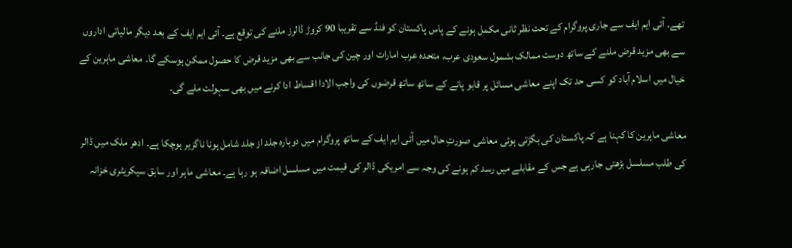تھے۔ آئی ایم ایف سے جاری پروگرام کے تحت نظر ثانی مکمل ہونے کے پاس پاکستان کو فنڈ سے تقریبا 90 کروڑ ڈالرز ملنے کی توقع ہے۔ آئی ایم ایف کے بعد دیگر مالیاتی اداروں سے بھی مزید قرض ملنے کے ساتھ دوست ممالک بشمول سعودی عرب، متحدہ عرب امارات اور چین کی جانب سے بھی مزید قرض کا حصول ممکن ہوسکے گا۔ معاشی ماہرین کے خیال میں اسلام آباد کو کسی حد تک اپنے معاشی مسائل پر قابو پانے کے ساتھ ساتھ قرضوں کی واجب الادا اقساط ادا کرنے میں بھی سہولت ملے گی۔

معاشی ماہرین کا کہنا ہے کہ پاکستان کی بگڑتی ہوئی معاشی صورتِ حال میں آئی ایم ایف کے ساتھ پروگرام میں دوبارہ جلد از جلد شامل ہونا ناگزیر ہوچکا ہے۔ ادھر ملک میں ڈالر کی طلب مسلسل بڑھتی جارہی ہے جس کے مقابلے میں رسد کم ہونے کی وجہ سے امریکی ڈالر کی قیمت میں مسلسل اضافہ ہو رہا ہے۔ معاشی ماہر اور سابق سیکریٹری خزانہ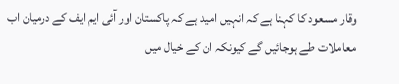وقار مسعود کا کہنا ہے کہ انہیں امید ہے کہ پاکستان اور آئی ایم ایف کے درمیان اب معاملات طے ہوجائیں گے کیونکہ ان کے خیال میں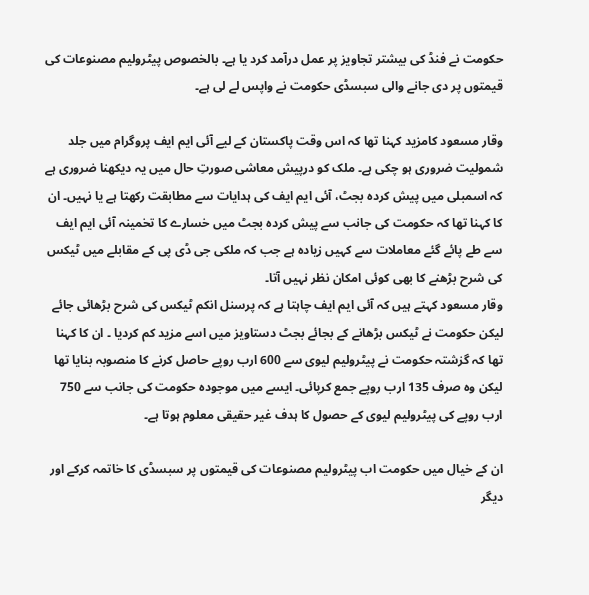حکومت نے فنڈ کی بیشتر تجاویز پر عمل درآمد کرد یا ہے۔ بالخصوص پیٹرولیم مصنوعات کی قیمتوں پر دی جانے والی سبسڈی حکومت نے واپس لے لی ہے۔

وقار مسعود کامزید کہنا تھا کہ اس وقت پاکستان کے لیے آئی ایم ایف پروگرام میں جلد شمولیت ضروری ہو چکی ہے۔ ملک کو درپیش معاشی صورتِ حال میں یہ دیکھنا ضروری ہے کہ اسمبلی میں پیش کردہ بجٹ، آئی ایم ایف کی ہدایات سے مطابقت رکھتا ہے یا نہیں۔ ان کا کہنا تھا کہ حکومت کی جانب سے پیش کردہ بجٹ میں خسارے کا تخمینہ آئی ایم ایف سے طے پائے گئے معاملات سے کہیں زیادہ ہے جب کہ ملکی جی ڈی پی کے مقابلے میں ٹیکس کی شرح بڑھنے کا بھی کوئی امکان نظر نہیں آتا۔
وقار مسعود کہتے ہیں کہ آئی ایم ایف چاہتا ہے کہ پرسنل انکم ٹیکس کی شرح بڑھائی جائے لیکن حکومت نے ٹیکس بڑھانے کے بجائے بجٹ دستاویز میں اسے مزید کم کردیا ۔ ان کا کہنا تھا کہ گزشتہ حکومت نے پیٹرولیم لیوی سے 600 ارب روپے حاصل کرنے کا منصوبہ بنایا تھا لیکن وہ صرف 135 ارب روپے جمع کرپائی۔ ایسے میں موجودہ حکومت کی جانب سے 750 ارب روپے کی پیٹرولیم لیوی کے حصول کا ہدف غیر حقیقی معلوم ہوتا ہے۔

ان کے خیال میں حکومت اب پیٹرولیم مصنوعات کی قیمتوں پر سبسڈی کا خاتمہ کرکے اور دیگر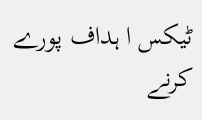ٹیکس ا ہداف پورے کرنے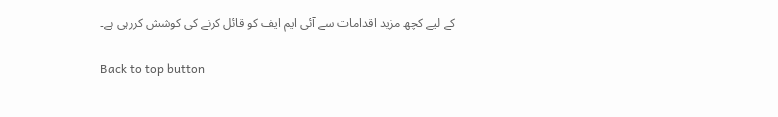کے لیے کچھ مزید اقدامات سے آئی ایم ایف کو قائل کرنے کی کوشش کررہی ہے۔

Back to top button